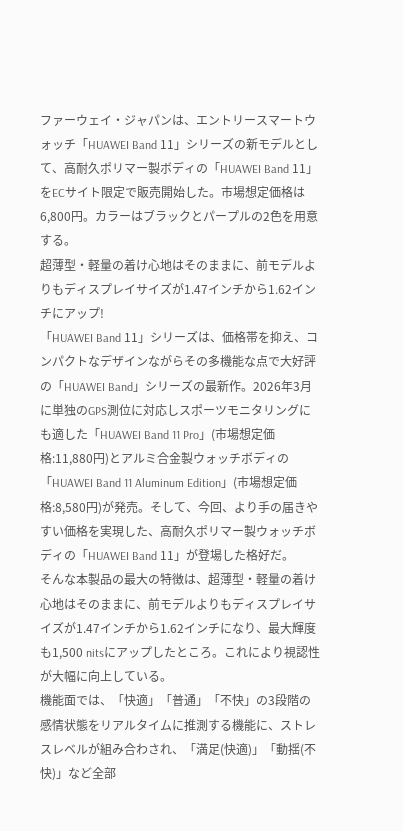ファーウェイ・ジャパンは、エントリースマートウォッチ「HUAWEI Band 11」シリーズの新モデルとして、高耐久ポリマー製ボディの「HUAWEI Band 11」をECサイト限定で販売開始した。市場想定価格は6,800円。カラーはブラックとパープルの2色を用意する。
超薄型・軽量の着け心地はそのままに、前モデルよりもディスプレイサイズが1.47インチから1.62インチにアップ!
「HUAWEI Band 11」シリーズは、価格帯を抑え、コンパクトなデザインながらその多機能な点で大好評の「HUAWEI Band」シリーズの最新作。2026年3月に単独のGPS測位に対応しスポーツモニタリングにも適した「HUAWEI Band 11 Pro」(市場想定価格:11,880円)とアルミ合金製ウォッチボディの「HUAWEI Band 11 Aluminum Edition」(市場想定価格:8,580円)が発売。そして、今回、より手の届きやすい価格を実現した、高耐久ポリマー製ウォッチボディの「HUAWEI Band 11」が登場した格好だ。
そんな本製品の最大の特徴は、超薄型・軽量の着け心地はそのままに、前モデルよりもディスプレイサイズが1.47インチから1.62インチになり、最大輝度も1,500 nitsにアップしたところ。これにより視認性が大幅に向上している。
機能面では、「快適」「普通」「不快」の3段階の感情状態をリアルタイムに推測する機能に、ストレスレベルが組み合わされ、「満足(快適)」「動揺(不快)」など全部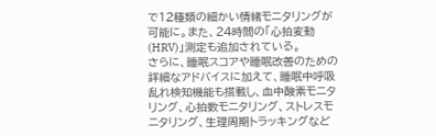で12種類の細かい情緒モニタリングが可能に。また、24時間の「心拍変動(HRV)」測定も追加されている。
さらに、睡眠スコアや睡眠改善のための詳細なアドバイスに加えて、睡眠中呼吸乱れ検知機能も搭載し、血中酸素モニタリング、心拍数モニタリング、ストレスモニタリング、生理周期トラッキングなど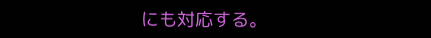にも対応する。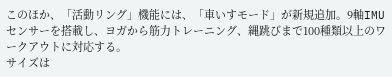このほか、「活動リング」機能には、「車いすモード」が新規追加。9軸IMUセンサーを搭載し、ヨガから筋力トレーニング、縄跳びまで100種類以上のワークアウトに対応する。
サイズは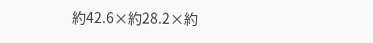約42.6×約28.2×約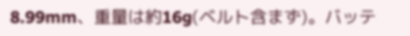8.99mm、重量は約16g(ベルト含まず)。バッテ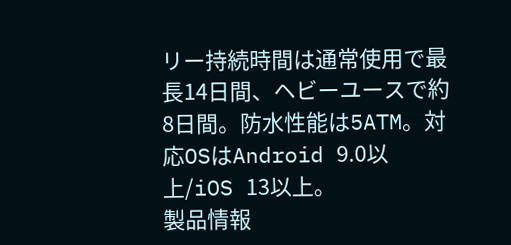リー持続時間は通常使用で最長14日間、ヘビーユースで約8日間。防水性能は5ATM。対応OSはAndroid 9.0以上/iOS 13以上。
製品情報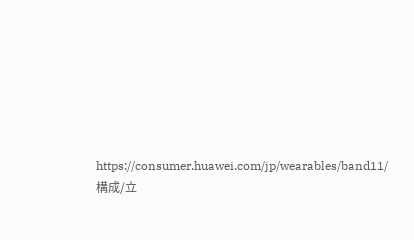https://consumer.huawei.com/jp/wearables/band11/
構成/立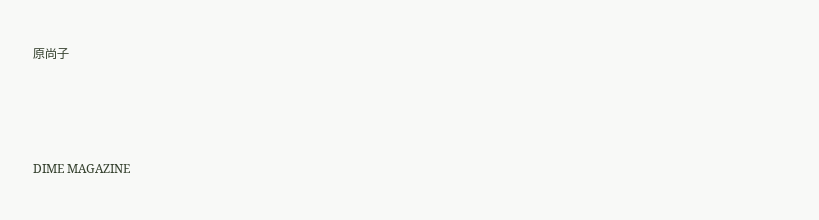原尚子







DIME MAGAZINE